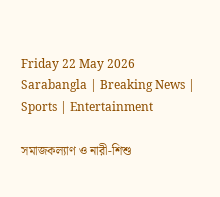Friday 22 May 2026
Sarabangla | Breaking News | Sports | Entertainment

সমাজকল্যাণ ও নারী-শিশু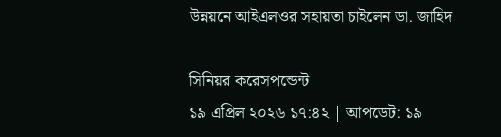উন্নয়নে আইএলওর সহায়তা চাইলেন ডা. জাহিদ

সিনিয়র করেসপন্ডেন্ট
১৯ এপ্রিল ২০২৬ ১৭:৪২ | আপডেট: ১৯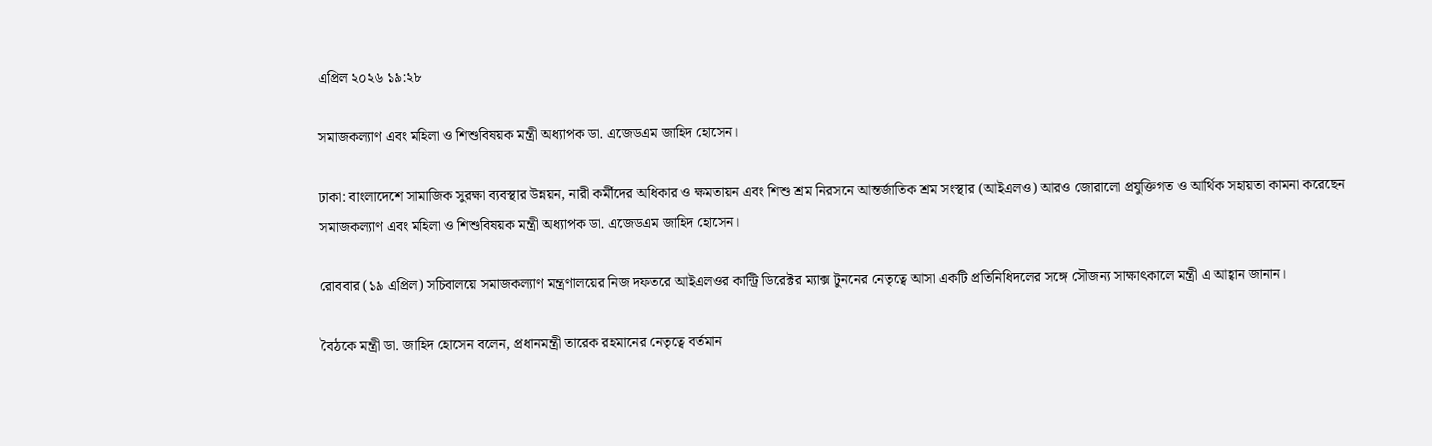এপ্রিল ২০২৬ ১৯:২৮

সমাজকল্যাণ এবং মহিলা ও শিশুবিষয়ক মন্ত্রী অধ্যাপক ডা. এজেডএম জাহিদ হোসেন।

ঢাকা: বাংলাদেশে সামাজিক সুরক্ষা ব্যবস্থার উন্নয়ন, নারী কর্মীদের অধিকার ও ক্ষমতায়ন এবং শিশু শ্রম নিরসনে আন্তর্জাতিক শ্রম সংস্থার (আইএলও) আরও জোরালো প্রযুক্তিগত ও আর্থিক সহায়তা কামনা করেছেন সমাজকল্যাণ এবং মহিলা ও শিশুবিষয়ক মন্ত্রী অধ্যাপক ডা. এজেডএম জাহিদ হোসেন।

রোববার (১৯ এপ্রিল) সচিবালয়ে সমাজকল্যাণ মন্ত্রণালয়ের নিজ দফতরে আইএলওর কান্ট্রি ডিরেক্টর ম্যাক্স টুননের নেতৃত্বে আসা একটি প্রতিনিধিদলের সঙ্গে সৌজন্য সাক্ষাৎকালে মন্ত্রী এ আহ্বান জানান।

বৈঠকে মন্ত্রী ডা. জাহিদ হোসেন বলেন, প্রধানমন্ত্রী তারেক রহমানের নেতৃত্বে বর্তমান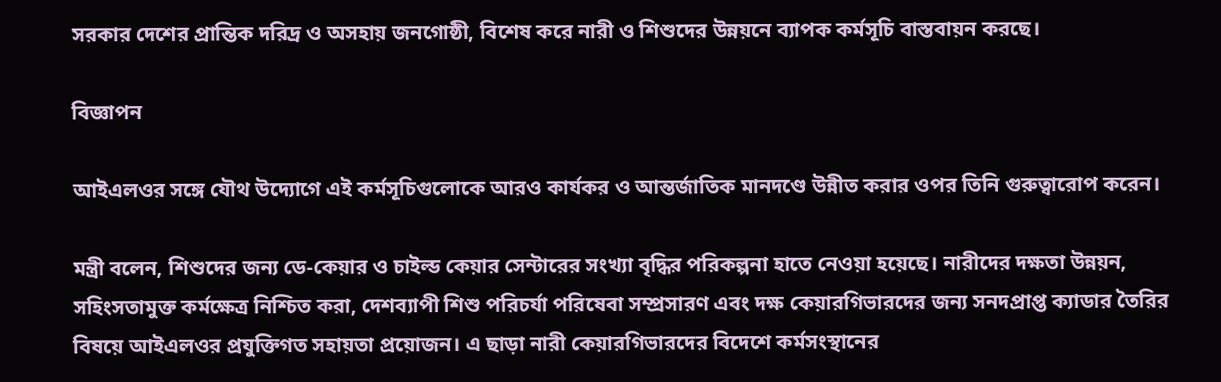সরকার দেশের প্রান্তিক দরিদ্র ও অসহায় জনগোষ্ঠী, বিশেষ করে নারী ও শিশুদের উন্নয়নে ব্যাপক কর্মসূচি বাস্তবায়ন করছে।

বিজ্ঞাপন

আইএলওর সঙ্গে যৌথ উদ্যোগে এই কর্মসূচিগুলোকে আরও কার্যকর ও আন্তর্জাতিক মানদণ্ডে উন্নীত করার ওপর তিনি গুরুত্বারোপ করেন।

মন্ত্রী বলেন, শিশুদের জন্য ডে-কেয়ার ও চাইল্ড কেয়ার সেন্টারের সংখ্যা বৃদ্ধির পরিকল্পনা হাতে নেওয়া হয়েছে। নারীদের দক্ষতা উন্নয়ন, সহিংসতামুক্ত কর্মক্ষেত্র নিশ্চিত করা, দেশব্যাপী শিশু পরিচর্যা পরিষেবা সম্প্রসারণ এবং দক্ষ কেয়ারগিভারদের জন্য সনদপ্রাপ্ত ক্যাডার তৈরির বিষয়ে আইএলওর প্রযুক্তিগত সহায়তা প্রয়োজন। এ ছাড়া নারী কেয়ারগিভারদের বিদেশে কর্মসংস্থানের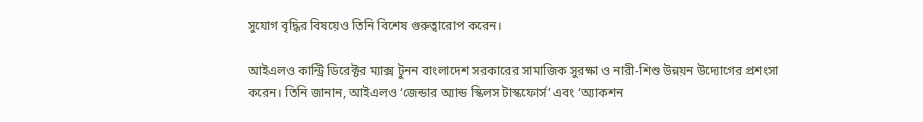সুযোগ বৃদ্ধির বিষয়েও তিনি বিশেষ গুরুত্বারোপ করেন।

আইএলও কান্ট্রি ডিরেক্টর ম্যাক্স টুনন বাংলাদেশ সরকারের সামাজিক সুরক্ষা ও নারী-শিশু উন্নয়ন উদ্যোগের প্রশংসা করেন। তিনি জানান, আইএলও ‘জেন্ডার অ্যান্ড স্কিলস টাস্কফোর্স’ এবং ‘অ্যাকশন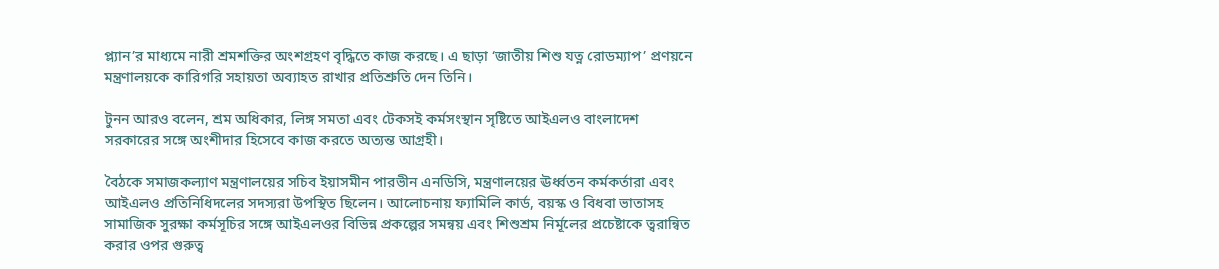প্ল্যান’র মাধ্যমে নারী শ্রমশক্তির অংশগ্রহণ বৃদ্ধিতে কাজ করছে। এ ছাড়া ‘জাতীয় শিশু যত্ন রোডম্যাপ’ প্রণয়নে মন্ত্রণালয়কে কারিগরি সহায়তা অব্যাহত রাখার প্রতিশ্রুতি দেন তিনি।

টুনন আরও বলেন, শ্রম অধিকার, লিঙ্গ সমতা এবং টেকসই কর্মসংস্থান সৃষ্টিতে আইএলও বাংলাদেশ সরকারের সঙ্গে অংশীদার হিসেবে কাজ করতে অত্যন্ত আগ্রহী।

বৈঠকে সমাজকল্যাণ মন্ত্রণালয়ের সচিব ইয়াসমীন পারভীন এনডিসি, মন্ত্রণালয়ের ঊর্ধ্বতন কর্মকর্তারা এবং আইএলও প্রতিনিধিদলের সদস্যরা উপস্থিত ছিলেন। আলোচনায় ফ্যামিলি কার্ড, বয়স্ক ও বিধবা ভাতাসহ সামাজিক সুরক্ষা কর্মসূচির সঙ্গে আইএলওর বিভিন্ন প্রকল্পের সমন্বয় এবং শিশুশ্রম নির্মূলের প্রচেষ্টাকে ত্বরান্বিত করার ওপর গুরুত্ব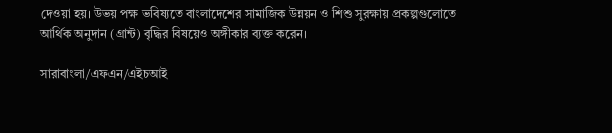দেওয়া হয়। উভয় পক্ষ ভবিষ্যতে বাংলাদেশের সামাজিক উন্নয়ন ও শিশু সুরক্ষায় প্রকল্পগুলোতে আর্থিক অনুদান (গ্রান্ট) বৃদ্ধির বিষয়েও অঙ্গীকার ব্যক্ত করেন।

সারাবাংলা/এফএন/এইচআই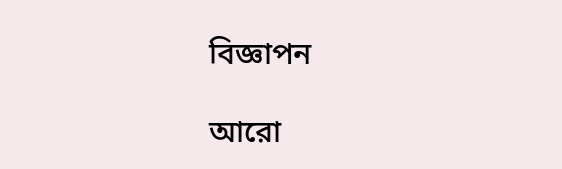বিজ্ঞাপন

আরো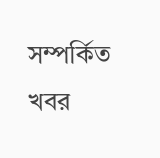সম্পর্কিত খবর